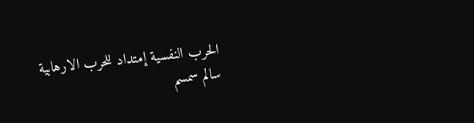الحرب النفسية إمتداد للحرب الارهابية
سالم سمسم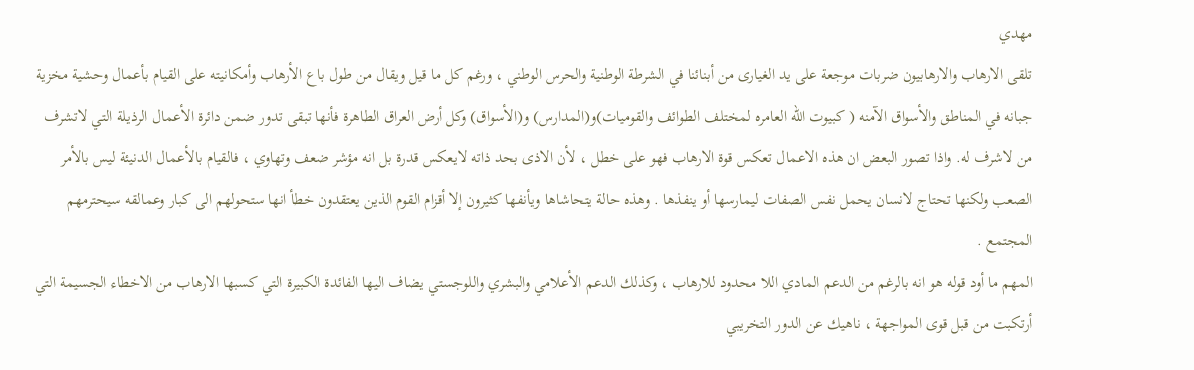مهدي
تلقى الارهاب والارهابيون ضربات موجعة على يد الغيارى من أبنائنا في الشرطة الوطنية والحرس الوطني ، ورغم كل ما قيل ويقال من طول باع الأرهاب وأمكانيته على القيام بأعمال وحشية مخزية جبانه في المناطق والأسواق الآمنه ( كبيوت الله العامره لمختلف الطوائف والقوميات)و(المدارس) و(الأسواق) وكل أرض العراق الطاهرة فأنها تبقى تدور ضمن دائرة الأعمال الرذيلة التي لاتشرف من لاشرف له. واذا تصور البعض ان هذه الاعمال تعكس قوة الارهاب فهو على خطل ، لأن الاذى بحد ذاته لايعكس قدرة بل انه مؤشر ضعف وتهاوي ، فالقيام بالأعمال الدنيئة ليس بالأمر الصعب ولكنها تحتاج لانسان يحمل نفس الصفات ليمارسها أو ينفذها . وهذه حالة يتحاشاها ويأنفها كثيرون إلا أقزام القوم الذين يعتقدون خطأ انها ستحولهم الى كبار وعمالقه سيحترمهم المجتمع .
المهم ما أود قوله هو انه بالرغم من الدعم المادي اللا محدود للارهاب ، وكذلك الدعم الأعلامي والبشري واللوجستي يضاف اليها الفائدة الكبيرة التي كسبها الارهاب من الاخطاء الجسيمة التي أرتكبت من قبل قوى المواجهة ، ناهيك عن الدور التخريبي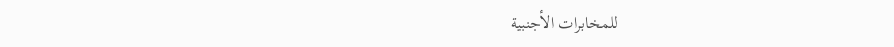للمخابرات الأجنبية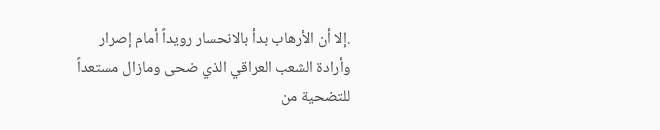.إلا أن الأرهاب بدأ بالانحسار رويداً أمام إصرار وأرادة الشعب العراقي الذي ضحى ومازال مستعداً للتضحية من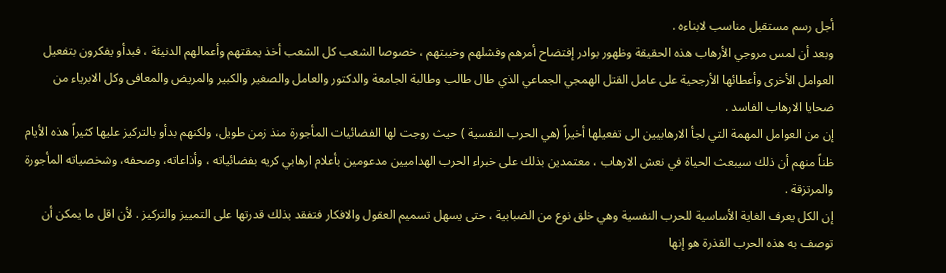أجل رسم مستقبل مناسب لابناءه .
وبعد أن لمس مروجي الأرهاب هذه الحقيقة وظهور بوادر إفتضاح أمرهم وفشلهم وخيبتهم ، خصوصا الشعب كل الشعب أخذ يمقتهم وأعمالهم الدنيئة ، فبدأو يفكرون بتفعيل العوامل الأخرى وأعطائها الأرجحية على عامل القتل الهمجي الجماعي الذي طال طالب وطالبة الجامعة والدكتور والعامل والصغير والكبير والمريض والمعافى وكل الابرياء من ضحايا الارهاب الفاسد .
إن من العوامل المهمة التي لجأ الارهابيين الى تفعيلها أخيراً (هي الحرب النفسية ) حيث روجت لها الفضائيات المأجورة منذ زمن طويل، ولكنهم بدأو بالتركيز عليها كثيراً هذه الأيام ظناً منهم أن ذلك سيبعث الحياة في نعش الارهاب ، معتمدين بذلك على خبراء الحرب الهداميين مدعومين بأعلام ارهابي كريه بفضائياته ، وأذاعاته، وصحفه، وشخصياته المأجورة والمرتزقة .
إن الكل يعرف الغاية الأساسية للحرب النفسية وهي خلق نوع من الضبابية ، حتى يسهل تسميم العقول والافكار فتفقد بذلك قدرتها على التمييز والتركيز . لأن اقل ما يمكن أن توصف به هذه الحرب القذرة هو إنها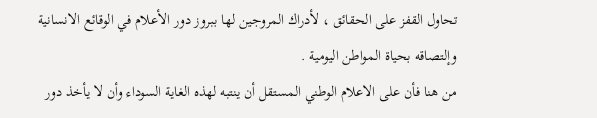تحاول القفز على الحقائق ، لأدراك المروجين لها ببروز دور الأعلام في الوقائع الانسانية وإلتصاقه بحياة المواطن اليومية .
من هنا فأن على الاعلام الوطني المستقل أن ينتبه لهذه الغاية السوداء وأن لا يأخذ دور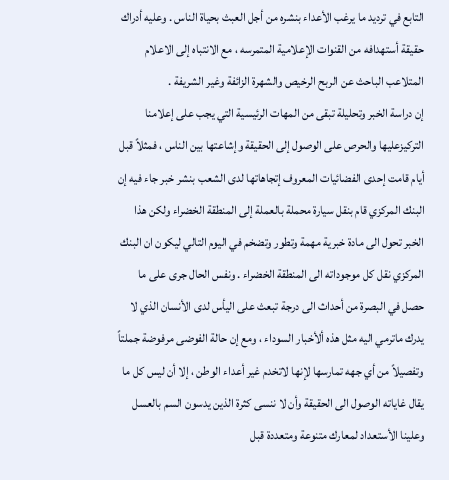التابع في ترديد ما يرغب الأعداء بنشره من أجل العبث بحياة الناس . وعليه أدراك حقيقة أستهدافه من القنوات الإعلامية المتمرسه ، مع الانتباه إلى الاعلام المتلاعب الباحث عن الربح الرخيص والشهرة الزائفة وغير الشريفة .
إن دراسة الخبر وتحليلة تبقى من المهات الرئيسية التي يجب على إعلامنا التركيزعليها والحرص على الوصول إلى الحقيقة وإشاعتها بين الناس ، فمثلاً قبل أيام قامت إحدى الفضائيات المعروف إتجاهاتها لدى الشعب بنشر خبر جاء فيه إن البنك المركزي قام بنقل سيارة محملة بالعملة إلى المنطقة الخضراء ولكن هذا الخبر تحول الى مادة خبرية مهمة وتطور وتضخم في اليوم التالي ليكون ان البنك المركزي نقل كل موجوداته الى المنطقة الخضراء . ونفس الحال جرى على ما حصل في البصرة من أحداث الى درجة تبعث على اليأس لدى الأنسان الذي لا يدرك ماترمي اليه مثل هذه ألأخبار السوداء ، ومع إن حالة الفوضى مرفوضة جملتاً وتفصيلاً من أي جهه تمارسها لإنها لاتخدم غير أعداء الوطن ، إلا أن ليس كل ما يقال غاياته الوصول الى الحقيقة وأن لا ننسى كثرة الذين يدسون السم بالعسل وعلينا الأستعداد لمعارك متنوعة ومتعددة قبل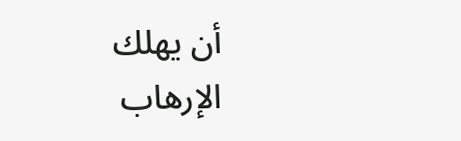أن يهلك الإرهاب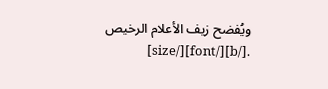ويُفضح زيف الأعلام الرخيص .[/b][/font][/size]